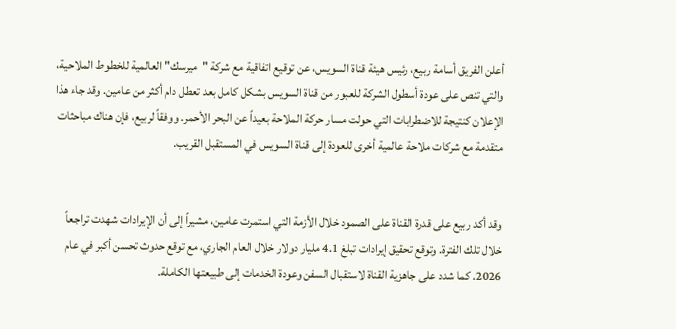أعلن الفريق أسامة ربيع، رئيس هيئة قناة السويس، عن توقيع اتفاقية مع شركة "ميرسك" العالمية للخطوط الملاحية، والتي تنص على عودة أسطول الشركة للعبور من قناة السويس بشكل كامل بعد تعطل دام أكثر من عامين. وقد جاء هذا الإعلان كنتيجة للاضطرابات التي حولت مسار حركة الملاحة بعيداً عن البحر الأحمر. ووفقاً لربيع، فإن هناك مباحثات متقدمة مع شركات ملاحة عالمية أخرى للعودة إلى قناة السويس في المستقبل القريب.


وقد أكد ربيع على قدرة القناة على الصمود خلال الأزمة التي استمرت عامين، مشيراً إلى أن الإيرادات شهدت تراجعاً خلال تلك الفترة. وتوقع تحقيق إيرادات تبلغ 4.1 مليار دولار خلال العام الجاري، مع توقع حدوث تحسن أكبر في عام 2026. كما شدد على جاهزية القناة لاستقبال السفن وعودة الخدمات إلى طبيعتها الكاملة.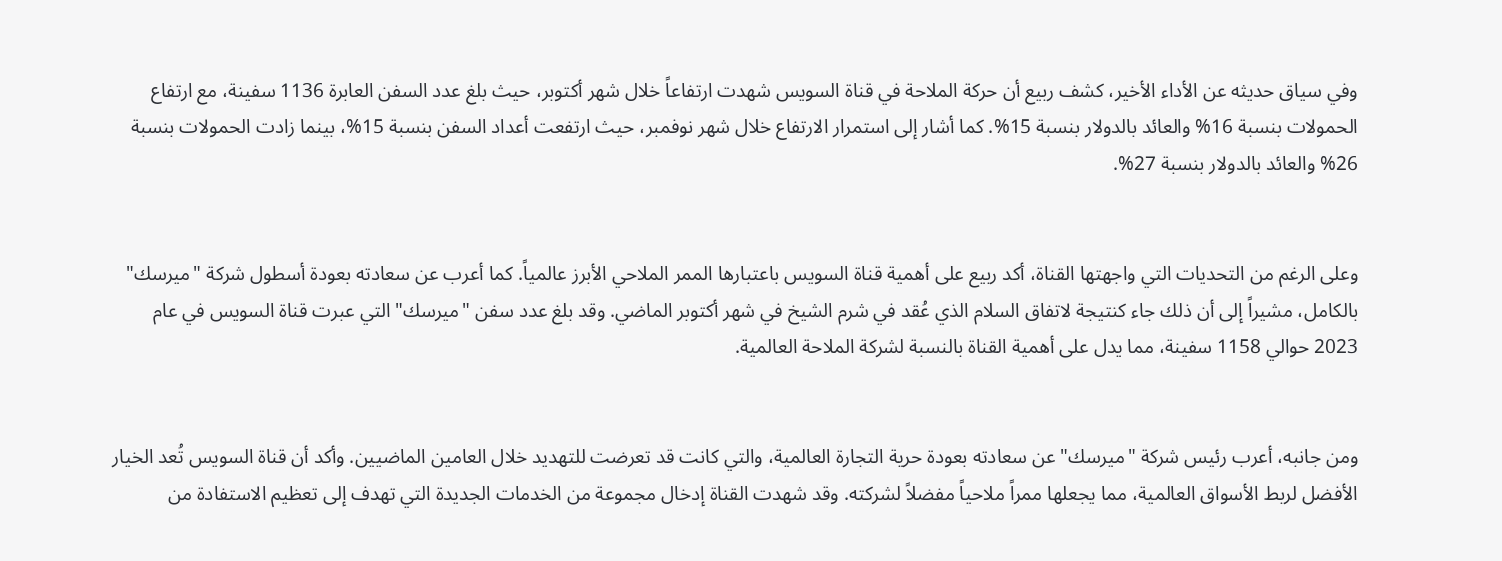وفي سياق حديثه عن الأداء الأخير، كشف ربيع أن حركة الملاحة في قناة السويس شهدت ارتفاعاً خلال شهر أكتوبر، حيث بلغ عدد السفن العابرة 1136 سفينة، مع ارتفاع الحمولات بنسبة 16% والعائد بالدولار بنسبة 15%. كما أشار إلى استمرار الارتفاع خلال شهر نوفمبر، حيث ارتفعت أعداد السفن بنسبة 15%، بينما زادت الحمولات بنسبة 26% والعائد بالدولار بنسبة 27%.


وعلى الرغم من التحديات التي واجهتها القناة، أكد ربيع على أهمية قناة السويس باعتبارها الممر الملاحي الأبرز عالمياً. كما أعرب عن سعادته بعودة أسطول شركة "ميرسك" بالكامل، مشيراً إلى أن ذلك جاء كنتيجة لاتفاق السلام الذي عُقد في شرم الشيخ في شهر أكتوبر الماضي. وقد بلغ عدد سفن "ميرسك" التي عبرت قناة السويس في عام 2023 حوالي 1158 سفينة، مما يدل على أهمية القناة بالنسبة لشركة الملاحة العالمية.


ومن جانبه، أعرب رئيس شركة "ميرسك" عن سعادته بعودة حرية التجارة العالمية، والتي كانت قد تعرضت للتهديد خلال العامين الماضيين. وأكد أن قناة السويس تُعد الخيار الأفضل لربط الأسواق العالمية، مما يجعلها ممراً ملاحياً مفضلاً لشركته. وقد شهدت القناة إدخال مجموعة من الخدمات الجديدة التي تهدف إلى تعظيم الاستفادة من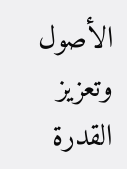الأصول وتعزيز القدرة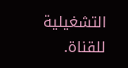التشغيلية للقناة.